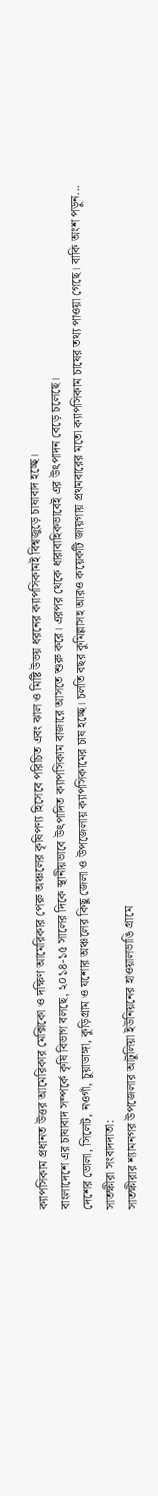ক্যাপসিকাম প্রধানত উত্তর আমেরিকার মেক্সিকো ও দক্ষিণ আমেরিকার পেরু অঞ্চলের কৃষিপণ্য হিসেবে পরিচিত এবং ঝাল ও মিষ্টি উভয় ধরনের ক্যাপসিকামই বিশ্বজুড়ে চাষাবাদ হচ্ছে।
বাংলাদেশে এর চাষাবাদ সম্পর্কে কৃষি বিভাগ বলছে, ২০১৪-১৫ সালের দিকে স্থানীয়ভাবে উৎপাদিত ক্যাপসিকাম বাজারে আসতে শুরু করে। এরপর থেকে ধারাবাহিকভাবেই এর উৎপাদন বেড়ে চলেছে।
দেশের ভোলা, সিলেট, নওগাঁ, চুয়াডাঙ্গা, কুড়িগ্রাম ও যশোর অঞ্চলের কিছু জেলা ও উপজেলায় ক্যাপসিকামের চাষ হচ্ছে। চলতি বছর কুমিল্লাসহ আরও কয়েকটি জায়গায় প্রথমবারের মতো ক্যাপসিকাম চাষের তথ্য পাওয়া গেছে। বাকি অংশ পড়ুন...
সাতক্ষীরা সংবাদদাতা:
সাতক্ষীরার শ্যামনগর উপজেলার আটুলিয়া ইউনিয়নের হাওয়ালভাঙি গ্রামে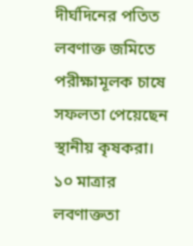দীর্ঘদিনের পতিত লবণাক্ত জমিতে পরীক্ষামূলক চাষে সফলতা পেয়েছেন স্থানীয় কৃষকরা। ১০ মাত্রার লবণাক্ততা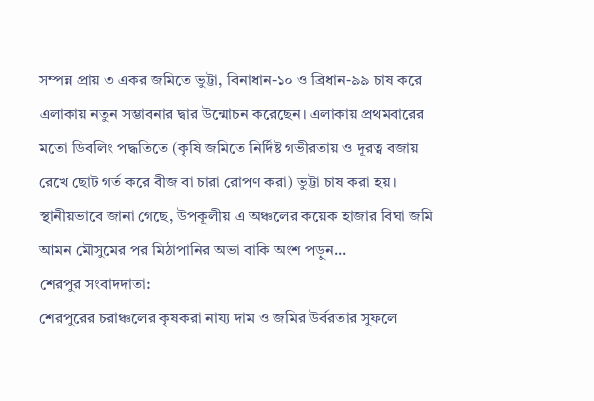সম্পন্ন প্রায় ৩ একর জমিতে ভুট্টা, বিনাধান-১০ ও ব্রিধান-৯৯ চাষ করে এলাকায় নতুন সম্ভাবনার দ্বার উন্মোচন করেছেন। এলাকায় প্রথমবারের মতো ডিবলিং পদ্ধতিতে (কৃষি জমিতে নির্দিষ্ট গভীরতায় ও দূরত্ব বজায় রেখে ছোট গর্ত করে বীজ বা চারা রোপণ করা) ভুট্টা চাষ করা হয়।
স্থানীয়ভাবে জানা গেছে, উপকূলীয় এ অঞ্চলের কয়েক হাজার বিঘা জমি আমন মৌসুমের পর মিঠাপানির অভা বাকি অংশ পড়ুন...
শেরপুর সংবাদদাতা:
শেরপুরের চরাঞ্চলের কৃষকরা নায্য দাম ও জমির উর্বরতার সুফলে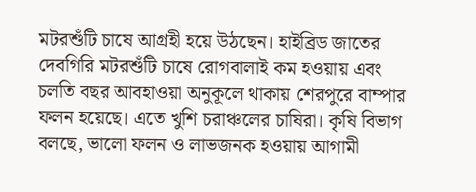মটরশুঁটি চাষে আগ্রহী হয়ে উঠছেন। হাইব্রিড জাতের দেবগিরি মটরশুঁটি চাষে রোগবালাই কম হওয়ায় এবং চলতি বছর আবহাওয়া অনুকূলে থাকায় শেরপুরে বাম্পার ফলন হয়েছে। এতে খুশি চরাঞ্চলের চাষিরা। কৃষি বিভাগ বলছে, ভালো ফলন ও লাভজনক হওয়ায় আগামী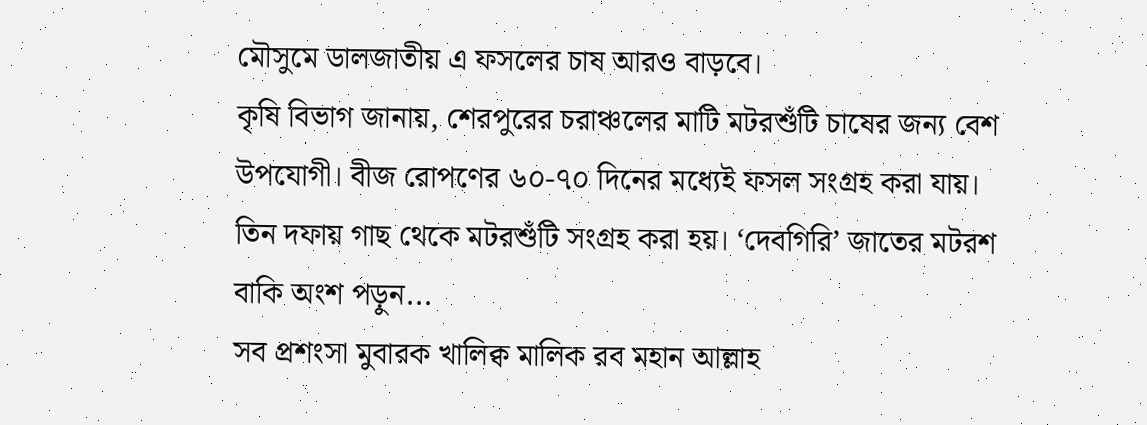মৌসুমে ডালজাতীয় এ ফসলের চাষ আরও বাড়বে।
কৃষি বিভাগ জানায়, শেরপুরের চরাঞ্চলের মাটি মটরশুঁটি চাষের জন্য বেশ উপযোগী। বীজ রোপণের ৬০-৭০ দিনের মধ্যেই ফসল সংগ্রহ করা যায়। তিন দফায় গাছ থেকে মটরশুঁটি সংগ্রহ করা হয়। ‘দেবগিরি’ জাতের মটরশ বাকি অংশ পড়ুন...
সব প্রশংসা মুবারক খালিক্ব মালিক রব মহান আল্লাহ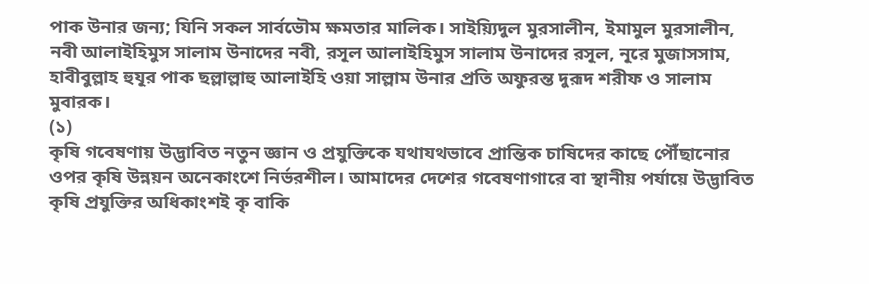পাক উনার জন্য; যিনি সকল সার্বভৌম ক্ষমতার মালিক। সাইয়্যিদুল মুরসালীন, ইমামুল মুরসালীন, নবী আলাইহিমুস সালাম উনাদের নবী, রসূল আলাইহিমুস সালাম উনাদের রসূল, নূরে মুজাসসাম, হাবীবুল্লাহ হুযূর পাক ছল্লাল্লাহু আলাইহি ওয়া সাল্লাম উনার প্রতি অফুরন্ত দুরূদ শরীফ ও সালাম মুবারক।
(১)
কৃষি গবেষণায় উদ্ভাবিত নতুন জ্ঞান ও প্রযুক্তিকে যথাযথভাবে প্রান্তিক চাষিদের কাছে পৌঁছানোর ওপর কৃষি উন্নয়ন অনেকাংশে নির্ভরশীল। আমাদের দেশের গবেষণাগারে বা স্থানীয় পর্যায়ে উদ্ভাবিত কৃষি প্রযুক্তির অধিকাংশই কৃ বাকি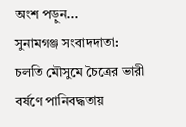অংশ পড়ুন...
সুনামগঞ্জ সংবাদদাতা:
চলতি মৌসুমে চৈত্রের ভারী বর্ষণে পানিবদ্ধতায়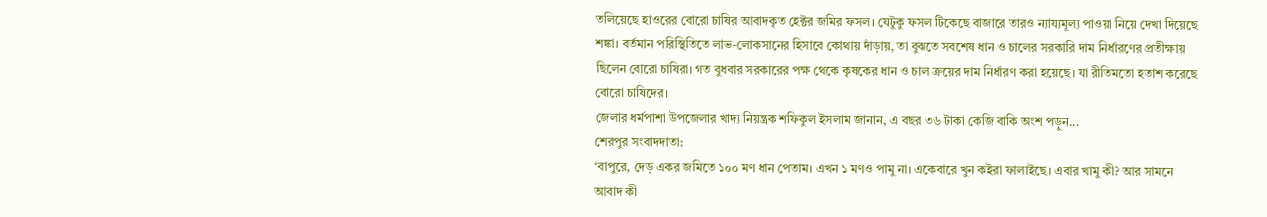তলিয়েছে হাওরের বোরো চাষির আবাদকৃত হেক্টর জমির ফসল। যেটুকু ফসল টিকেছে বাজারে তারও ন্যায্যমূল্য পাওয়া নিয়ে দেখা দিয়েছে শঙ্কা। বর্তমান পরিস্থিতিতে লাভ-লোকসানের হিসাবে কোথায় দাঁড়ায়, তা বুঝতে সবশেষ ধান ও চালের সরকারি দাম নির্ধারণের প্রতীক্ষায় ছিলেন বোরো চাষিরা। গত বুধবার সরকারের পক্ষ থেকে কৃষকের ধান ও চাল ক্রয়ের দাম নির্ধারণ করা হয়েছে। যা রীতিমতো হতাশ করেছে বোরো চাষিদের।
জেলার ধর্মপাশা উপজেলার খাদ্য নিয়ন্ত্রক শফিকুল ইসলাম জানান, এ বছর ৩৬ টাকা কেজি বাকি অংশ পড়ুন...
শেরপুর সংবাদদাতা:
‘বাপুরে, দেড় একর জমিতে ১০০ মণ ধান পেতাম। এখন ১ মণও পামু না। একেবারে খুন কইরা ফালাইছে। এবার খামু কী? আর সামনে আবাদ কী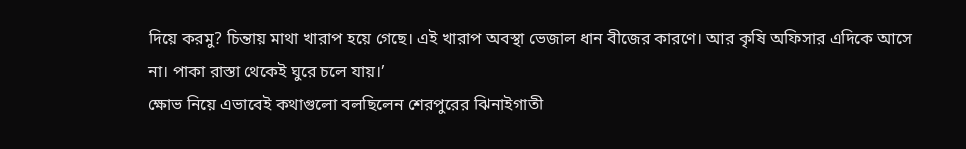দিয়ে করমু? চিন্তায় মাথা খারাপ হয়ে গেছে। এই খারাপ অবস্থা ভেজাল ধান বীজের কারণে। আর কৃষি অফিসার এদিকে আসে না। পাকা রাস্তা থেকেই ঘুরে চলে যায়।’
ক্ষোভ নিয়ে এভাবেই কথাগুলো বলছিলেন শেরপুরের ঝিনাইগাতী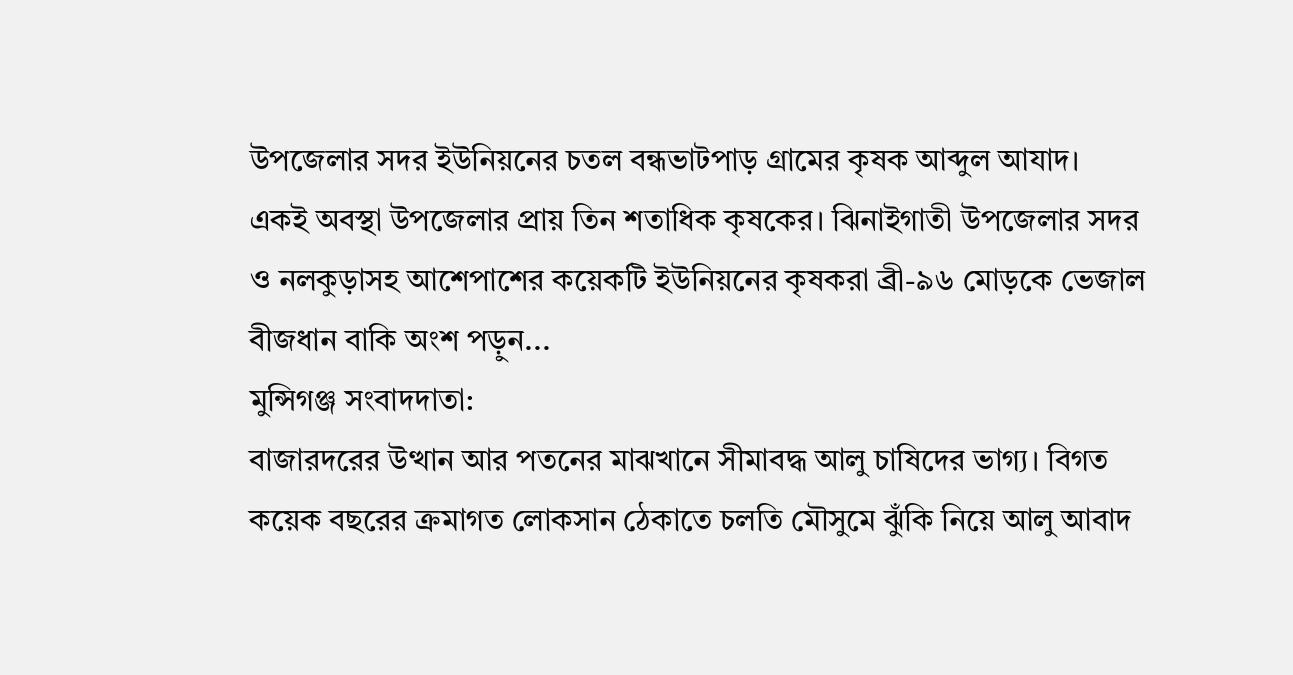উপজেলার সদর ইউনিয়নের চতল বন্ধভাটপাড় গ্রামের কৃষক আব্দুল আযাদ।
একই অবস্থা উপজেলার প্রায় তিন শতাধিক কৃষকের। ঝিনাইগাতী উপজেলার সদর ও নলকুড়াসহ আশেপাশের কয়েকটি ইউনিয়নের কৃষকরা ব্রী-৯৬ মোড়কে ভেজাল বীজধান বাকি অংশ পড়ুন...
মুন্সিগঞ্জ সংবাদদাতা:
বাজারদরের উত্থান আর পতনের মাঝখানে সীমাবদ্ধ আলু চাষিদের ভাগ্য। বিগত কয়েক বছরের ক্রমাগত লোকসান ঠেকাতে চলতি মৌসুমে ঝুঁকি নিয়ে আলু আবাদ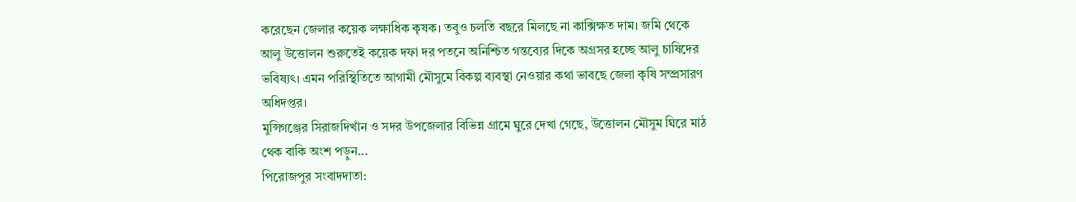করেছেন জেলার কয়েক লক্ষাধিক কৃষক। তবুও চলতি বছরে মিলছে না কাক্সিক্ষত দাম। জমি থেকে আলু উত্তোলন শুরুতেই কয়েক দফা দর পতনে অনিশ্চিত গন্তব্যের দিকে অগ্রসর হচ্ছে আলু চাষিদের ভবিষ্যৎ। এমন পরিস্থিতিতে আগামী মৌসুমে বিকল্প ব্যবস্থা নেওয়ার কথা ভাবছে জেলা কৃষি সম্প্রসারণ অধিদপ্তর।
মুন্সিগঞ্জের সিরাজদিখাঁন ও সদর উপজেলার বিভিন্ন গ্রামে ঘুরে দেখা গেছে, উত্তোলন মৌসুম ঘিরে মাঠ থেক বাকি অংশ পড়ুন...
পিরোজপুর সংবাদদাতা: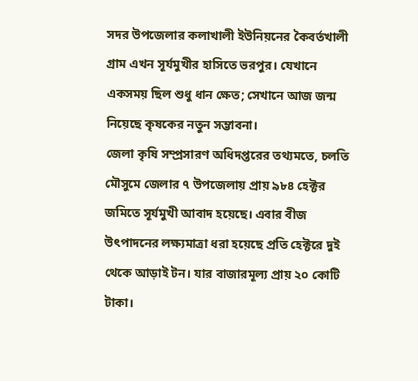সদর উপজেলার কলাখালী ইউনিয়নের কৈবর্তখালী গ্রাম এখন সূর্যমুখীর হাসিতে ভরপুর। যেখানে একসময় ছিল শুধু ধান ক্ষেত; সেখানে আজ জন্ম নিয়েছে কৃষকের নতুন সম্ভাবনা।
জেলা কৃষি সম্প্রসারণ অধিদপ্তরের তথ্যমতে, চলতি মৌসুমে জেলার ৭ উপজেলায় প্রায় ৯৮৪ হেক্টর জমিতে সূর্যমুখী আবাদ হয়েছে। এবার বীজ উৎপাদনের লক্ষ্যমাত্রা ধরা হয়েছে প্রতি হেক্টরে দুই থেকে আড়াই টন। যার বাজারমূল্য প্রায় ২০ কোটি টাকা।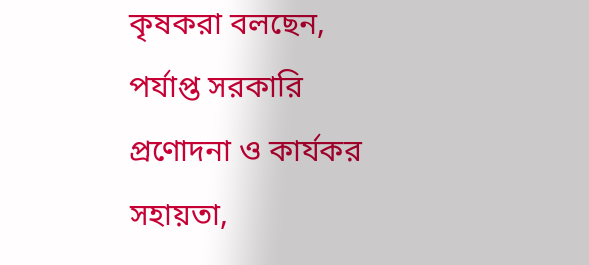কৃষকরা বলছেন, পর্যাপ্ত সরকারি প্রণোদনা ও কার্যকর সহায়তা,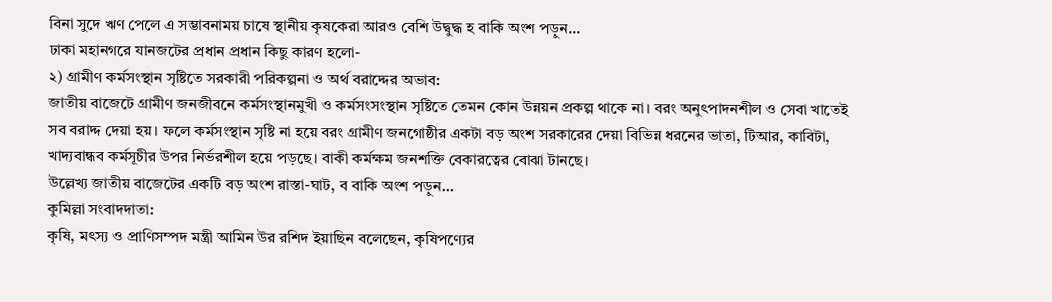বিনা সুদে ঋণ পেলে এ সম্ভাবনাময় চাষে স্থানীয় কৃষকেরা আরও বেশি উদ্বুদ্ধ হ বাকি অংশ পড়ুন...
ঢাকা মহানগরে যানজটের প্রধান প্রধান কিছু কারণ হলো-
২) গ্রামীণ কর্মসংস্থান সৃষ্টিতে সরকারী পরিকল্পনা ও অর্থ বরাদ্দের অভাব:
জাতীয় বাজেটে গ্রামীণ জনজীবনে কর্মসংস্থানমুখী ও কর্মসংসংস্থান সৃষ্টিতে তেমন কোন উন্নয়ন প্রকল্প থাকে না। বরং অনুৎপাদনশীল ও সেবা খাতেই সব বরাদ্দ দেয়া হয়। ফলে কর্মসংস্থান সৃষ্টি না হয়ে বরং গ্রামীণ জনগোষ্ঠীর একটা বড় অংশ সরকারের দেয়া বিভিন্ন ধরনের ভাতা, টিআর, কাবিটা, খাদ্যবান্ধব কর্মসূচীর উপর নির্ভরশীল হয়ে পড়ছে। বাকী কর্মক্ষম জনশক্তি বেকারত্বের বোঝা টানছে।
উল্লেখ্য জাতীয় বাজেটের একটি বড় অংশ রাস্তা-ঘাট, ব বাকি অংশ পড়ুন...
কুমিল্লা সংবাদদাতা:
কৃষি, মৎস্য ও প্রাণিসম্পদ মন্ত্রী আমিন উর রশিদ ইয়াছিন বলেছেন, কৃষিপণ্যের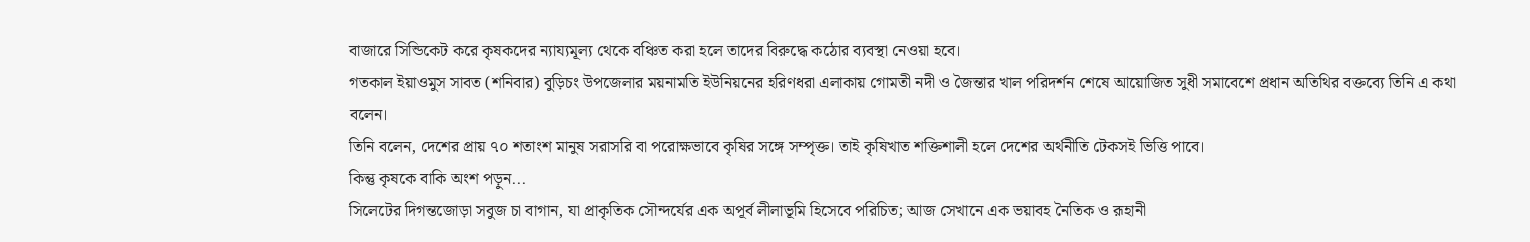বাজারে সিন্ডিকেট করে কৃষকদের ন্যায্যমূল্য থেকে বঞ্চিত করা হলে তাদের বিরুদ্ধে কঠোর ব্যবস্থা নেওয়া হবে।
গতকাল ইয়াওমুস সাবত (শনিবার) বুড়িচং উপজেলার ময়নামতি ইউনিয়নের হরিণধরা এলাকায় গোমতী নদী ও জৈন্তার খাল পরিদর্শন শেষে আয়োজিত সুধী সমাবেশে প্রধান অতিথির বক্তব্যে তিনি এ কথা বলেন।
তিনি বলেন, দেশের প্রায় ৭০ শতাংশ মানুষ সরাসরি বা পরোক্ষভাবে কৃষির সঙ্গে সম্পৃক্ত। তাই কৃষিখাত শক্তিশালী হলে দেশের অর্থনীতি টেকসই ভিত্তি পাবে।
কিন্তু কৃষকে বাকি অংশ পড়ুন...
সিলেটের দিগন্তজোড়া সবুজ চা বাগান, যা প্রাকৃতিক সৌন্দর্যের এক অপূর্ব লীলাভূমি হিসেবে পরিচিত; আজ সেখানে এক ভয়াবহ নৈতিক ও রূহানী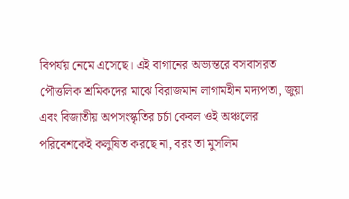বিপর্যয় নেমে এসেছে। এই বাগানের অভ্যন্তরে বসবাসরত পৌত্তলিক শ্রমিকদের মাঝে বিরাজমান লাগামহীন মদ্যপতা, জুয়া এবং বিজাতীয় অপসংস্কৃতির চর্চা কেবল ওই অঞ্চলের পরিবেশকেই কলুষিত করছে না, বরং তা মুসলিম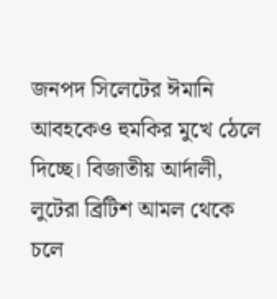জনপদ সিলেটের ঈমানি আবহকেও হুমকির মুখে ঠেলে দিচ্ছে। বিজাতীয় আর্দালী, লুটেরা ব্রিটিশ আমল থেকে চলে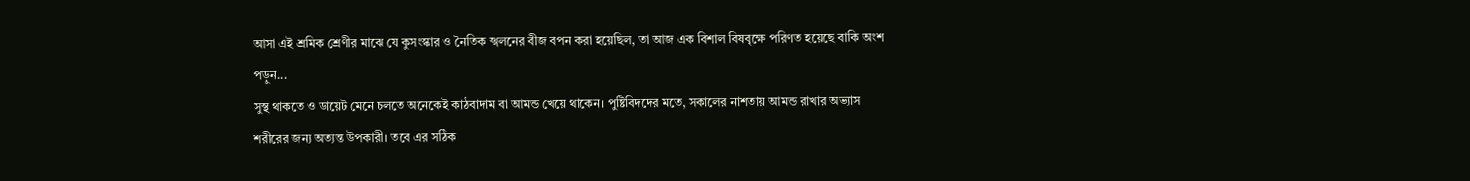আসা এই শ্রমিক শ্রেণীর মাঝে যে কুসংস্কার ও নৈতিক স্খলনের বীজ বপন করা হয়েছিল, তা আজ এক বিশাল বিষবৃক্ষে পরিণত হয়েছে বাকি অংশ পড়ুন...
সুস্থ থাকতে ও ডায়েট মেনে চলতে অনেকেই কাঠবাদাম বা আমন্ড খেয়ে থাকেন। পুষ্টিবিদদের মতে, সকালের নাশতায় আমন্ড রাখার অভ্যাস শরীরের জন্য অত্যন্ত উপকারী। তবে এর সঠিক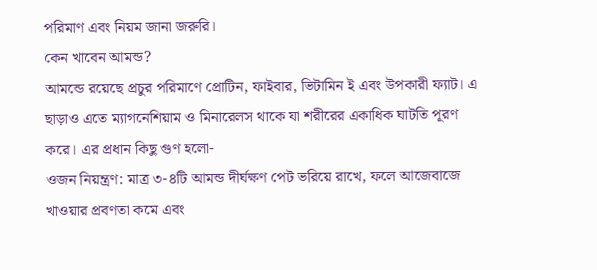পরিমাণ এবং নিয়ম জানা জরুরি।
কেন খাবেন আমন্ড?
আমন্ডে রয়েছে প্রচুর পরিমাণে প্রোটিন, ফাইবার, ভিটামিন ই এবং উপকারী ফ্যাট। এ ছাড়াও এতে ম্যাগনেশিয়াম ও মিনারেলস থাকে যা শরীরের একাধিক ঘাটতি পূরণ করে। এর প্রধান কিছু গুণ হলো-
ওজন নিয়ন্ত্রণ: মাত্র ৩-৪টি আমন্ড দীর্ঘক্ষণ পেট ভরিয়ে রাখে, ফলে আজেবাজে খাওয়ার প্রবণতা কমে এবং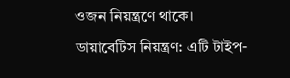ওজন নিয়ন্ত্রণে থাকে।
ডায়াবেটিস নিয়ন্ত্রণ: এটি টাইপ-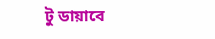টু ডায়াবে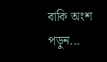বাকি অংশ পড়ুন...